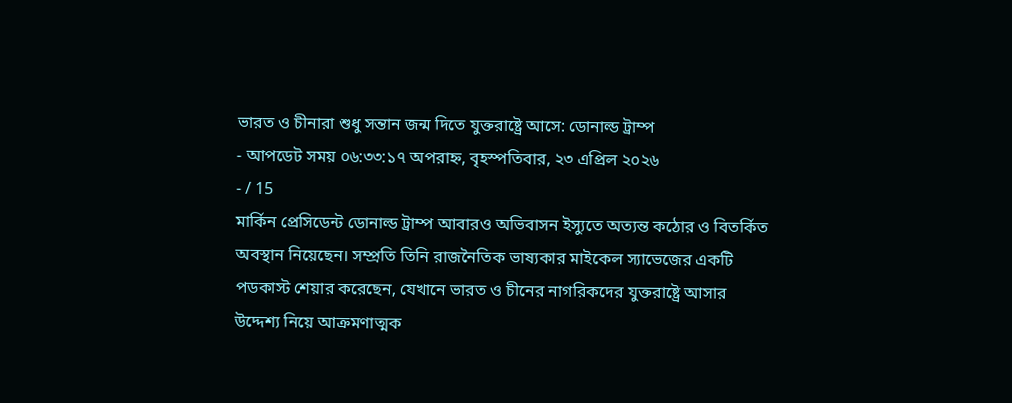ভারত ও চীনারা শুধু সন্তান জন্ম দিতে যুক্তরাষ্ট্রে আসে: ডোনাল্ড ট্রাম্প
- আপডেট সময় ০৬:৩৩:১৭ অপরাহ্ন, বৃহস্পতিবার, ২৩ এপ্রিল ২০২৬
- / 15
মার্কিন প্রেসিডেন্ট ডোনাল্ড ট্রাম্প আবারও অভিবাসন ইস্যুতে অত্যন্ত কঠোর ও বিতর্কিত অবস্থান নিয়েছেন। সম্প্রতি তিনি রাজনৈতিক ভাষ্যকার মাইকেল স্যাভেজের একটি পডকাস্ট শেয়ার করেছেন, যেখানে ভারত ও চীনের নাগরিকদের যুক্তরাষ্ট্রে আসার উদ্দেশ্য নিয়ে আক্রমণাত্মক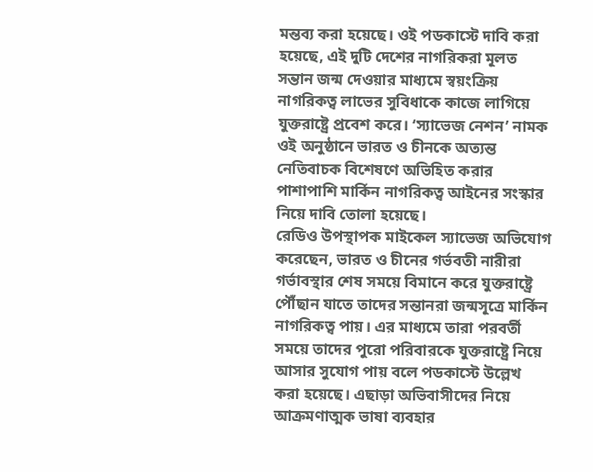মন্তব্য করা হয়েছে। ওই পডকাস্টে দাবি করা হয়েছে, এই দুটি দেশের নাগরিকরা মূলত সন্তান জন্ম দেওয়ার মাধ্যমে স্বয়ংক্রিয় নাগরিকত্ব লাভের সুবিধাকে কাজে লাগিয়ে যুক্তরাষ্ট্রে প্রবেশ করে। ‘স্যাভেজ নেশন’ নামক ওই অনুষ্ঠানে ভারত ও চীনকে অত্যন্ত নেতিবাচক বিশেষণে অভিহিত করার পাশাপাশি মার্কিন নাগরিকত্ব আইনের সংস্কার নিয়ে দাবি তোলা হয়েছে।
রেডিও উপস্থাপক মাইকেল স্যাভেজ অভিযোগ করেছেন, ভারত ও চীনের গর্ভবতী নারীরা গর্ভাবস্থার শেষ সময়ে বিমানে করে যুক্তরাষ্ট্রে পৌঁছান যাতে তাদের সন্তানরা জন্মসূত্রে মার্কিন নাগরিকত্ব পায়। এর মাধ্যমে তারা পরবর্তী সময়ে তাদের পুরো পরিবারকে যুক্তরাষ্ট্রে নিয়ে আসার সুযোগ পায় বলে পডকাস্টে উল্লেখ করা হয়েছে। এছাড়া অভিবাসীদের নিয়ে আক্রমণাত্মক ভাষা ব্যবহার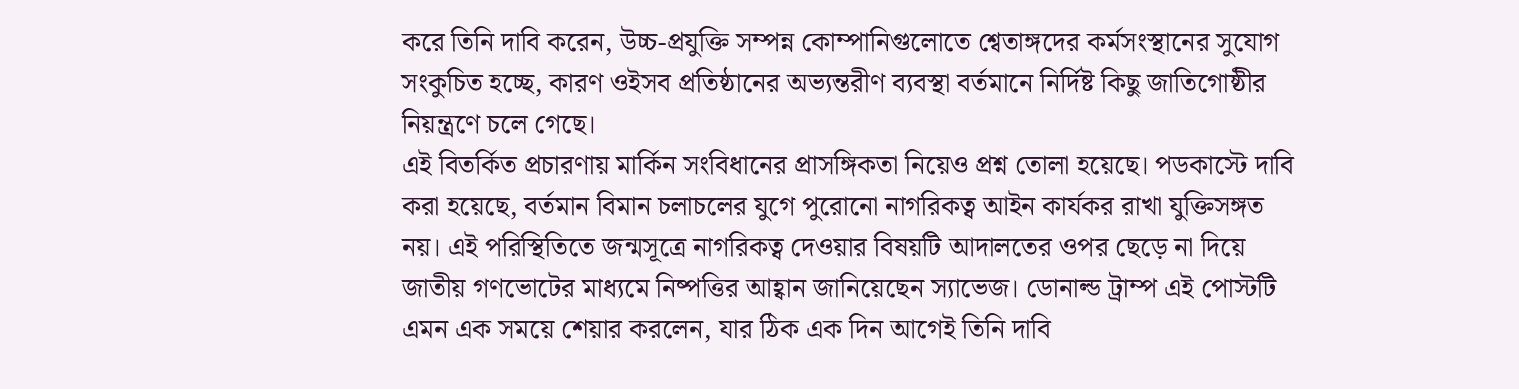করে তিনি দাবি করেন, উচ্চ-প্রযুক্তি সম্পন্ন কোম্পানিগুলোতে শ্বেতাঙ্গদের কর্মসংস্থানের সুযোগ সংকুচিত হচ্ছে, কারণ ওইসব প্রতিষ্ঠানের অভ্যন্তরীণ ব্যবস্থা বর্তমানে নির্দিষ্ট কিছু জাতিগোষ্ঠীর নিয়ন্ত্রণে চলে গেছে।
এই বিতর্কিত প্রচারণায় মার্কিন সংবিধানের প্রাসঙ্গিকতা নিয়েও প্রশ্ন তোলা হয়েছে। পডকাস্টে দাবি করা হয়েছে, বর্তমান বিমান চলাচলের যুগে পুরোনো নাগরিকত্ব আইন কার্যকর রাখা যুক্তিসঙ্গত নয়। এই পরিস্থিতিতে জন্মসূত্রে নাগরিকত্ব দেওয়ার বিষয়টি আদালতের ওপর ছেড়ে না দিয়ে জাতীয় গণভোটের মাধ্যমে নিষ্পত্তির আহ্বান জানিয়েছেন স্যাভেজ। ডোনাল্ড ট্রাম্প এই পোস্টটি এমন এক সময়ে শেয়ার করলেন, যার ঠিক এক দিন আগেই তিনি দাবি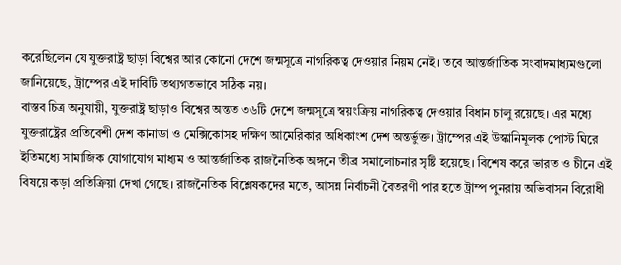করেছিলেন যে যুক্তরাষ্ট্র ছাড়া বিশ্বের আর কোনো দেশে জন্মসূত্রে নাগরিকত্ব দেওয়ার নিয়ম নেই। তবে আন্তর্জাতিক সংবাদমাধ্যমগুলো জানিয়েছে, ট্রাম্পের এই দাবিটি তথ্যগতভাবে সঠিক নয়।
বাস্তব চিত্র অনুযায়ী, যুক্তরাষ্ট্র ছাড়াও বিশ্বের অন্তত ৩৬টি দেশে জন্মসূত্রে স্বয়ংক্রিয় নাগরিকত্ব দেওয়ার বিধান চালু রয়েছে। এর মধ্যে যুক্তরাষ্ট্রের প্রতিবেশী দেশ কানাডা ও মেক্সিকোসহ দক্ষিণ আমেরিকার অধিকাংশ দেশ অন্তর্ভুক্ত। ট্রাম্পের এই উস্কানিমূলক পোস্ট ঘিরে ইতিমধ্যে সামাজিক যোগাযোগ মাধ্যম ও আন্তর্জাতিক রাজনৈতিক অঙ্গনে তীব্র সমালোচনার সৃষ্টি হয়েছে। বিশেষ করে ভারত ও চীনে এই বিষয়ে কড়া প্রতিক্রিয়া দেখা গেছে। রাজনৈতিক বিশ্লেষকদের মতে, আসন্ন নির্বাচনী বৈতরণী পার হতে ট্রাম্প পুনরায় অভিবাসন বিরোধী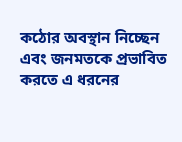কঠোর অবস্থান নিচ্ছেন এবং জনমতকে প্রভাবিত করতে এ ধরনের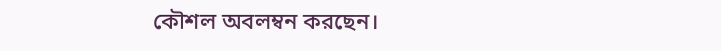কৌশল অবলম্বন করছেন।